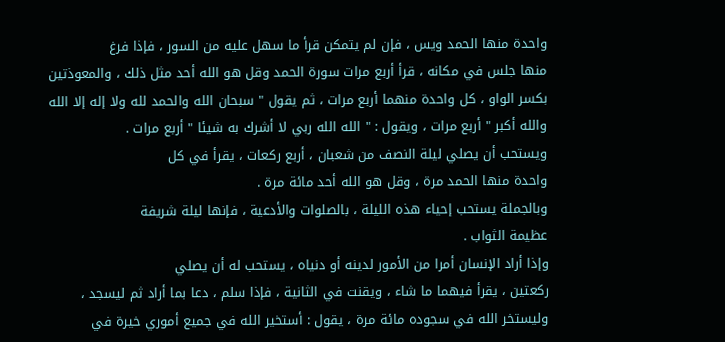واحدة منها الحمد ويس ، فإن لم يتمكن قرأ ما سهل عليه من السور ، فإذا فرغ
منها جلس في مكانه ، قرأ أربع مرات سورة الحمد وقل هو الله أحد مثل ذلك ، والمعوذتين
بكسر الواو ، كل واحدة منهما أربع مرات ، ثم يقول " سبحان الله والحمد لله ولا إله إلا الله
والله أكبر " أربع مرات ، ويقول : " الله الله ربي لا أشرك به شيئا " أربع مرات .
ويستحب أن يصلي ليلة النصف من شعبان ، أربع ركعات ، يقرأ في كل
واحدة منها الحمد مرة ، وقل هو الله أحد مائة مرة .
وبالجملة يستحب إحياء هذه الليلة ، بالصلوات والأدعية ، فإنها ليلة شريفة
عظيمة الثواب .
وإذا أراد الإنسان أمرا من الأمور لدينه أو دنياه ، يستحب له أن يصلي
ركعتين ، يقرأ فيهما ما شاء ، ويقنت في الثانية ، فإذا سلم ، دعا بما أراد ثم ليسجد ،
وليستخر الله في سجوده مائة مرة ، يقول : أستخير الله في جميع أموري خيرة في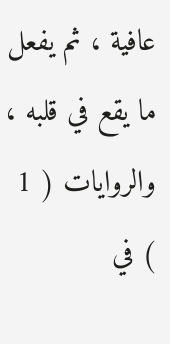عافية ، ثم يفعل ما يقع في قلبه ، والروايات ( 1 ) في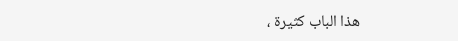هذا الباب كثيرة ،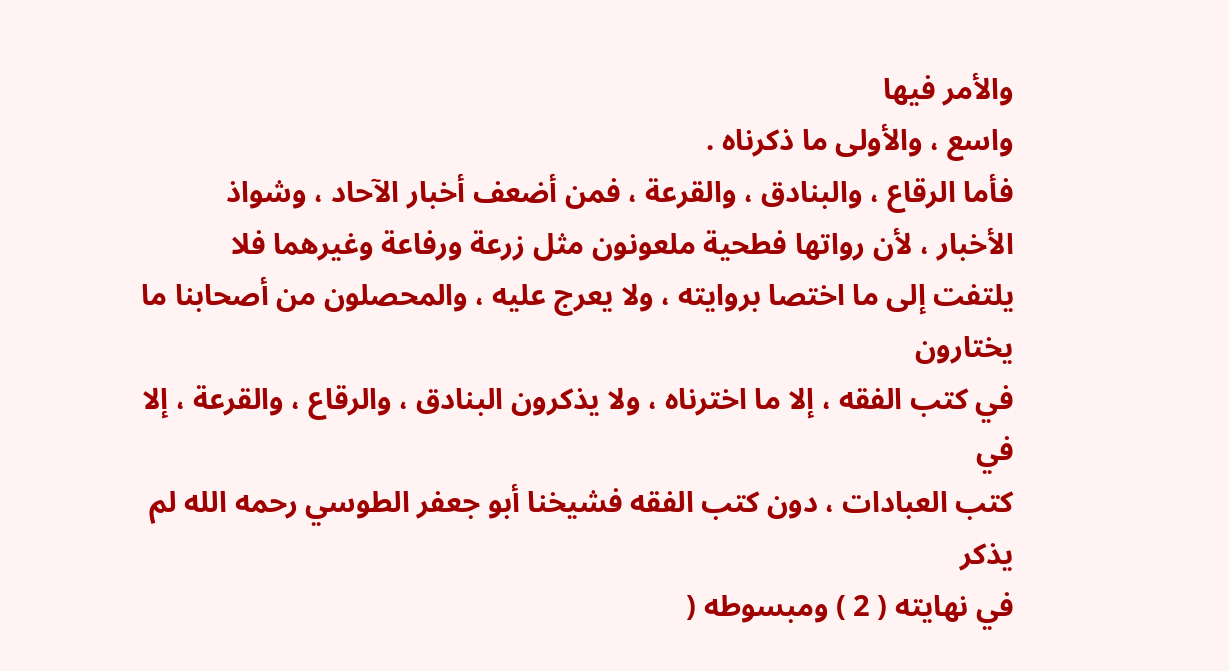والأمر فيها
واسع ، والأولى ما ذكرناه .
فأما الرقاع ، والبنادق ، والقرعة ، فمن أضعف أخبار الآحاد ، وشواذ
الأخبار ، لأن رواتها فطحية ملعونون مثل زرعة ورفاعة وغيرهما فلا
يلتفت إلى ما اختصا بروايته ، ولا يعرج عليه ، والمحصلون من أصحابنا ما يختارون
في كتب الفقه ، إلا ما اخترناه ، ولا يذكرون البنادق ، والرقاع ، والقرعة ، إلا في
كتب العبادات ، دون كتب الفقه فشيخنا أبو جعفر الطوسي رحمه الله لم يذكر
في نهايته ( 2 ) ومبسوطه (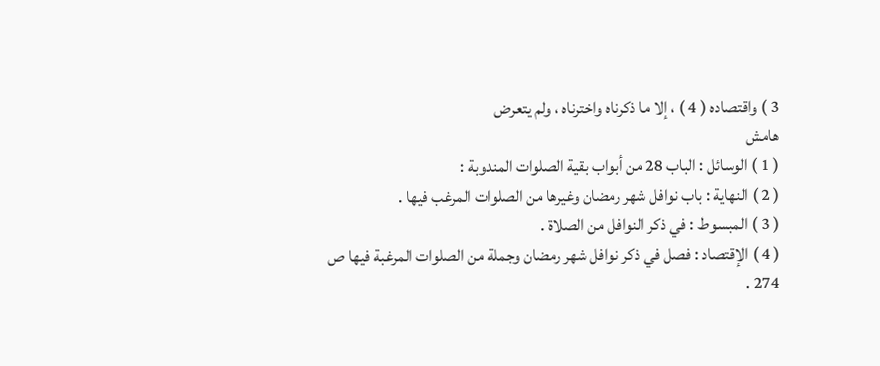3 ) واقتصاده ( 4 ) ، إلا ما ذكرناه واخترناه ، ولم يتعرض
هامش
( 1 ) الوسائل : الباب 28 من أبواب بقية الصلوات المندوبة :
( 2 ) النهاية : باب نوافل شهر رمضان وغيرها من الصلوات المرغب فيها .
( 3 ) المبسوط : في ذكر النوافل من الصلاة .
( 4 ) الإقتصاد : فصل في ذكر نوافل شهر رمضان وجملة من الصلوات المرغبة فيها ص 274 .